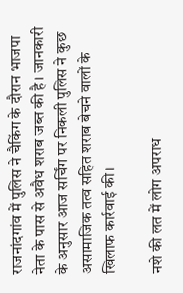राजनांदगांव में पुलिस ने चैकिंग के दौरान भाजपा नेता के पास से अवैध शराब जब्त की है। जानकारी के अनुसार आज सर्चिंग पर निकली पुलिस ने कुछ असामाजिक तत्व सहित शराब बेचने वालों के खिलाफ कार्रवाई की।

नशे की लत में लोग अपराध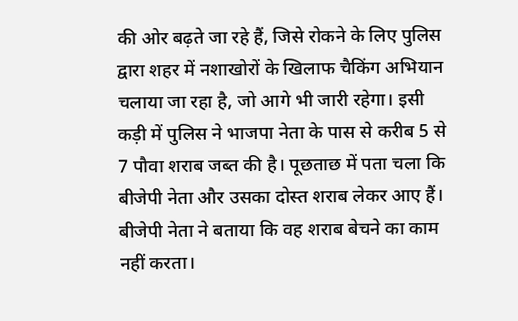की ओर बढ़ते जा रहे हैं, जिसे रोकने के लिए पुलिस द्वारा शहर में नशाखोरों के खिलाफ चैकिंग अभियान चलाया जा रहा है, जो आगे भी जारी रहेगा। इसी कड़ी में पुलिस ने भाजपा नेता के पास से करीब 5 से 7 पौवा शराब जब्त की है। पूछताछ में पता चला कि बीजेपी नेता और उसका दोस्त शराब लेकर आए हैं। बीजेपी नेता ने बताया कि वह शराब बेचने का काम नहीं करता।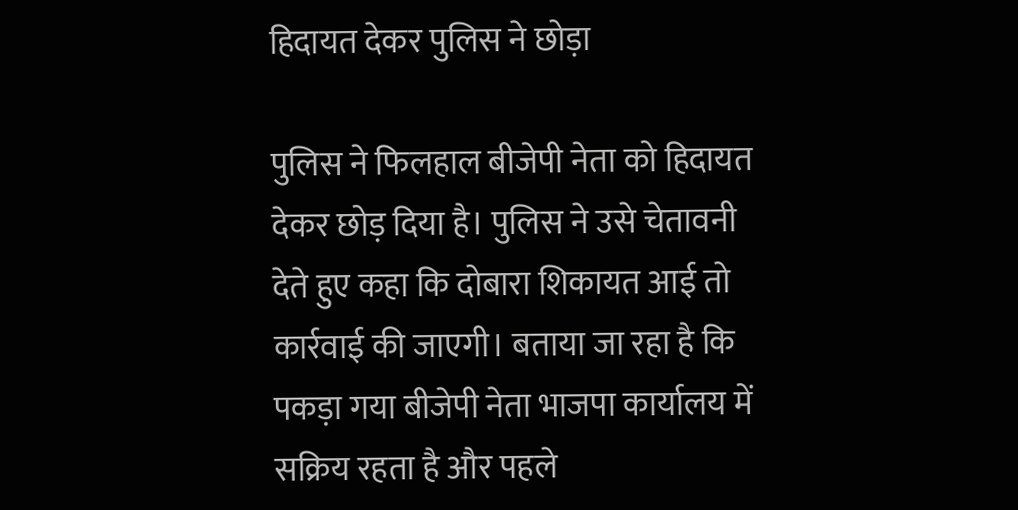हिदायत देकर पुलिस ने छोड़ा

पुलिस ने फिलहाल बीजेपी नेता को हिदायत देकर छोड़ दिया है। पुलिस ने उसे चेतावनी देते हुए कहा कि दोबारा शिकायत आई तो कार्रवाई की जाएगी। बताया जा रहा है कि पकड़ा गया बीजेपी नेता भाजपा कार्यालय में सक्रिय रहता है और पहले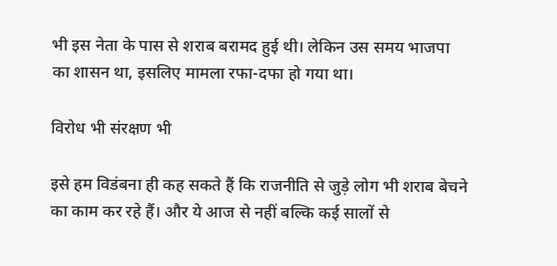भी इस नेता के पास से शराब बरामद हुई थी। लेकिन उस समय भाजपा का शासन था, इसलिए मामला रफा-दफा हो गया था।

विरोध भी संरक्षण भी

इसे हम विडंबना ही कह सकते हैं कि राजनीति से जुड़े लोग भी शराब बेचने का काम कर रहे हैं। और ये आज से नहीं बल्कि कई सालों से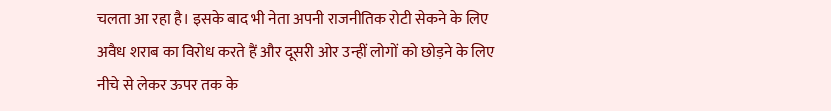चलता आ रहा है। इसके बाद भी नेता अपनी राजनीतिक रोटी सेकने के लिए अवैध शराब का विरोध करते हैं और दूसरी ओर उन्हीं लोगों को छोड़ने के लिए नीचे से लेकर ऊपर तक के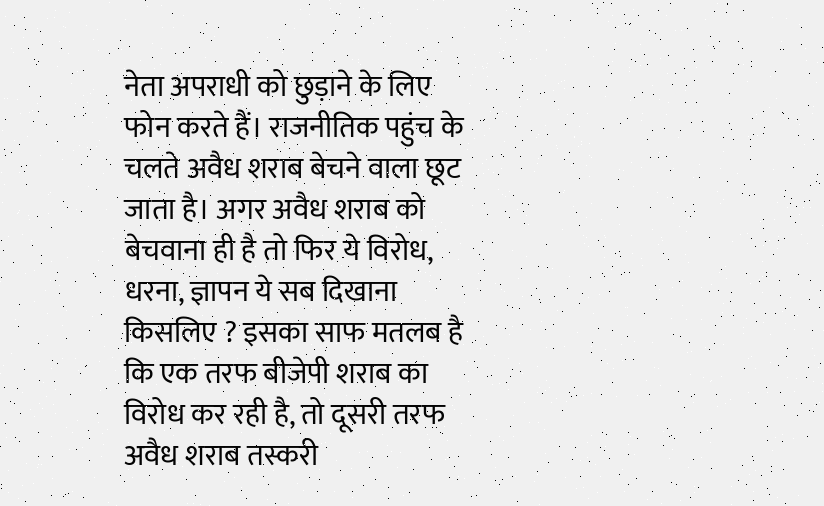नेता अपराधी को छुड़ाने के लिए फोन करते हैं। राजनीतिक पहुंच के चलते अवैध शराब बेचने वाला छूट जाता है। अगर अवैध शराब को बेचवाना ही है तो फिर ये विरोध, धरना, ज्ञापन ये सब दिखाना किसलिए ? इसका साफ मतलब है कि एक तरफ बीजेपी शराब का विरोध कर रही है, तो दूसरी तरफ अवैध शराब तस्करी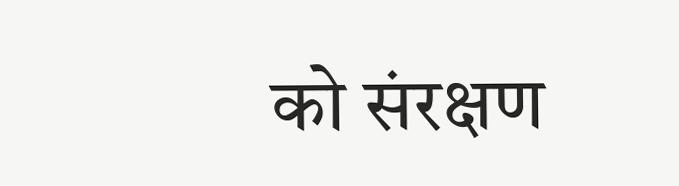को संरक्षण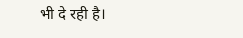भी दे रही है।